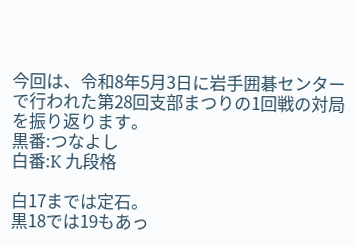今回は、令和8年5月3日に岩手囲碁センターで行われた第28回支部まつりの1回戦の対局を振り返ります。
黒番:つなよし
白番:K 九段格

白17までは定石。
黒18では19もあっ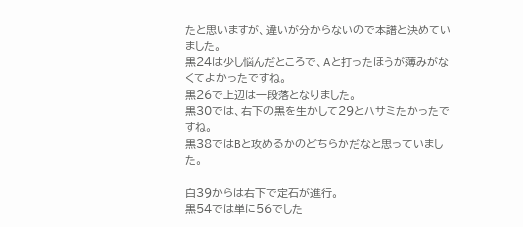たと思いますが、違いが分からないので本譜と決めていました。
黒24は少し悩んだところで、Aと打ったほうが薄みがなくてよかったですね。
黒26で上辺は一段落となりました。
黒30では、右下の黒を生かして29とハサミたかったですね。
黒38ではBと攻めるかのどちらかだなと思っていました。

白39からは右下で定石が進行。
黒54では単に56でした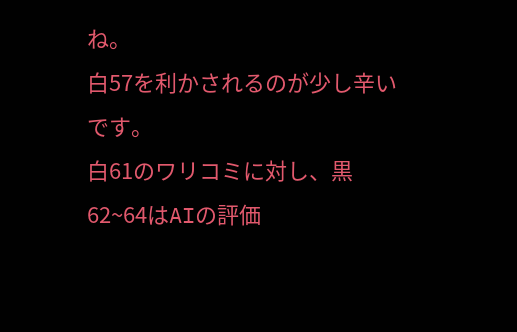ね。
白57を利かされるのが少し辛いです。
白61のワリコミに対し、黒62~64はAIの評価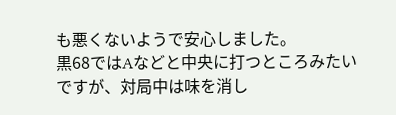も悪くないようで安心しました。
黒68ではAなどと中央に打つところみたいですが、対局中は味を消し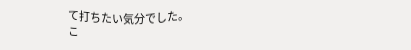て打ちたい気分でした。
こ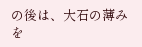の後は、大石の薄みを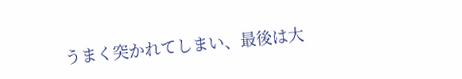うまく突かれてしまい、最後は大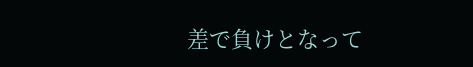差で負けとなって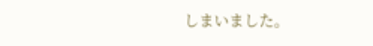しまいました。